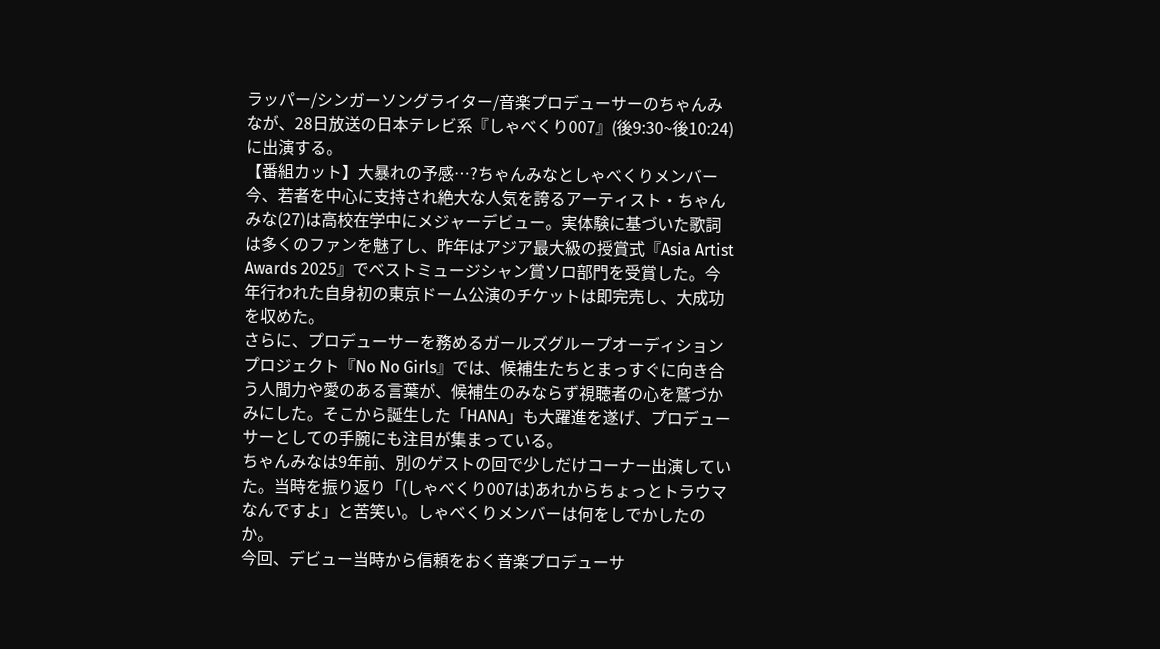ラッパー/シンガーソングライター/音楽プロデューサーのちゃんみなが、28日放送の日本テレビ系『しゃべくり007』(後9:30~後10:24)に出演する。
【番組カット】大暴れの予感…?ちゃんみなとしゃべくりメンバー
今、若者を中心に支持され絶大な人気を誇るアーティスト・ちゃんみな(27)は高校在学中にメジャーデビュー。実体験に基づいた歌詞は多くのファンを魅了し、昨年はアジア最大級の授賞式『Asia Artist Awards 2025』でベストミュージシャン賞ソロ部門を受賞した。今年行われた自身初の東京ドーム公演のチケットは即完売し、大成功を収めた。
さらに、プロデューサーを務めるガールズグループオーディションプロジェクト『No No Girls』では、候補生たちとまっすぐに向き合う人間力や愛のある言葉が、候補生のみならず視聴者の心を鷲づかみにした。そこから誕生した「HANA」も大躍進を遂げ、プロデューサーとしての手腕にも注目が集まっている。
ちゃんみなは9年前、別のゲストの回で少しだけコーナー出演していた。当時を振り返り「(しゃべくり007は)あれからちょっとトラウマなんですよ」と苦笑い。しゃべくりメンバーは何をしでかしたのか。
今回、デビュー当時から信頼をおく音楽プロデューサ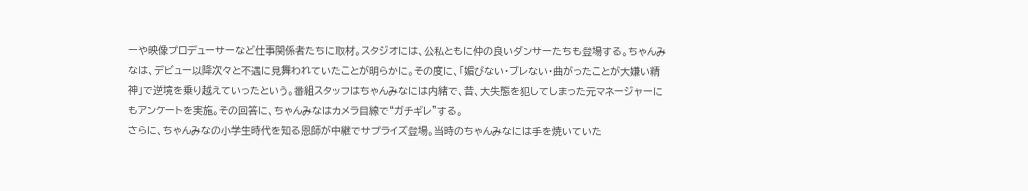ーや映像プロデューサーなど仕事関係者たちに取材。スタジオには、公私ともに仲の良いダンサーたちも登場する。ちゃんみなは、デビュー以降次々と不遇に見舞われていたことが明らかに。その度に、「媚びない・ブレない・曲がったことが大嫌い精神」で逆境を乗り越えていったという。番組スタッフはちゃんみなには内緒で、昔、大失態を犯してしまった元マネージャーにもアンケートを実施。その回答に、ちゃんみなはカメラ目線で“ガチギレ”する。
さらに、ちゃんみなの小学生時代を知る恩師が中継でサプライズ登場。当時のちゃんみなには手を焼いていた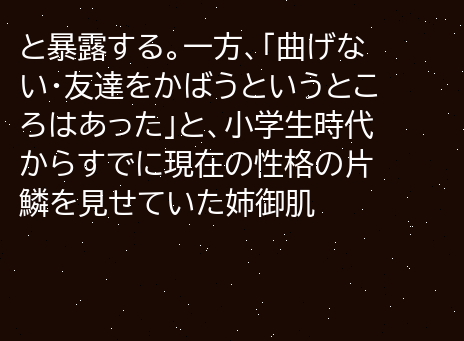と暴露する。一方、「曲げない・友達をかばうというところはあった」と、小学生時代からすでに現在の性格の片鱗を見せていた姉御肌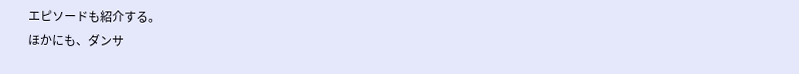エピソードも紹介する。
ほかにも、ダンサ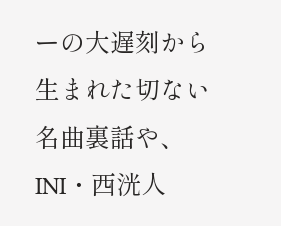ーの大遅刻から生まれた切ない名曲裏話や、INI・西洸人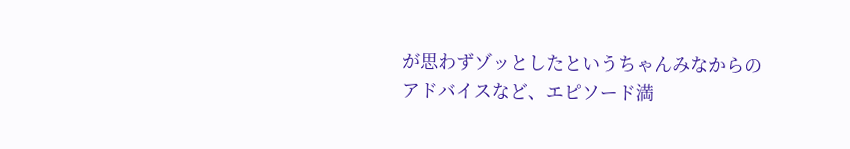が思わずゾッとしたというちゃんみなからのアドバイスなど、エピソード満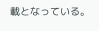載となっている。